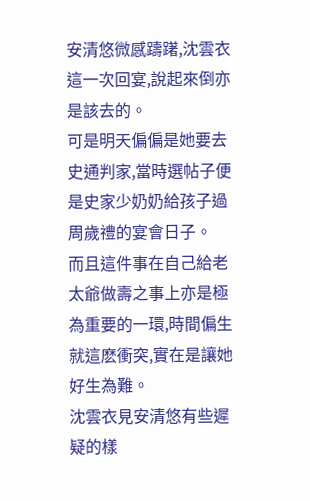安清悠微感躊躇,沈雲衣這一次回宴,說起來倒亦是該去的。
可是明天偏偏是她要去史通判家,當時選帖子便是史家少奶奶給孩子過周歲禮的宴會日子。
而且這件事在自己給老太爺做壽之事上亦是極為重要的一環,時間偏生就這麽衝突,實在是讓她好生為難。
沈雲衣見安清悠有些遲疑的樣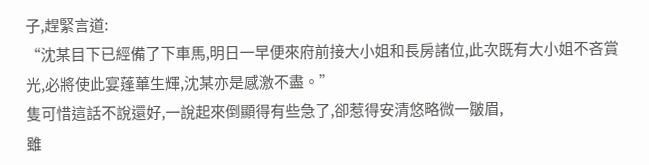子,趕緊言道:
“沈某目下已經備了下車馬,明日一早便來府前接大小姐和長房諸位,此次既有大小姐不吝賞光,必將使此宴蓬蓽生輝,沈某亦是感激不盡。”
隻可惜這話不說還好,一說起來倒顯得有些急了,卻惹得安清悠略微一皺眉,
雖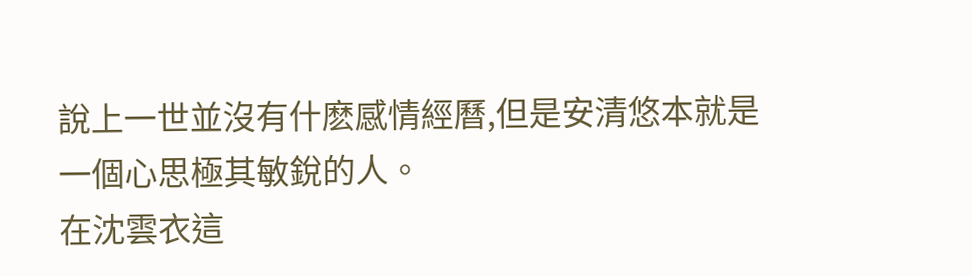說上一世並沒有什麽感情經曆,但是安清悠本就是一個心思極其敏銳的人。
在沈雲衣這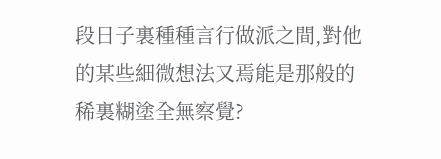段日子裏種種言行做派之間,對他的某些細微想法又焉能是那般的稀裏糊塗全無察覺?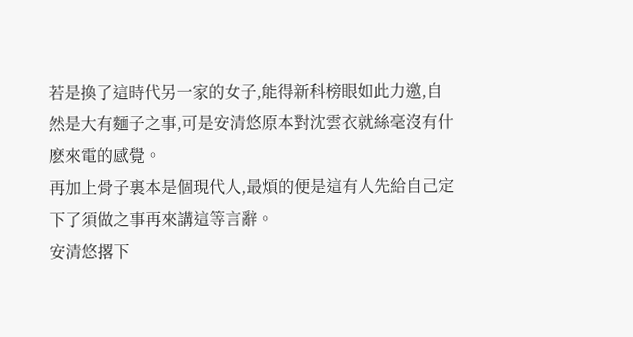若是換了這時代另一家的女子,能得新科榜眼如此力邀,自然是大有麵子之事,可是安清悠原本對沈雲衣就絲毫沒有什麽來電的感覺。
再加上骨子裏本是個現代人,最煩的便是這有人先給自己定下了須做之事再來講這等言辭。
安清悠撂下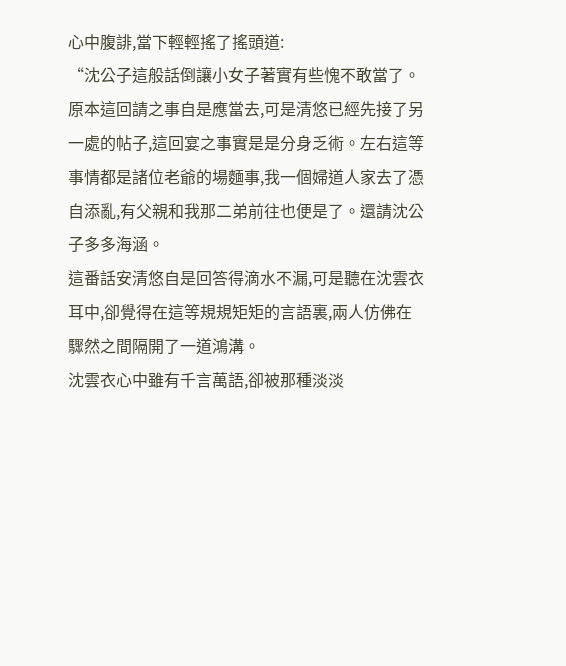心中腹誹,當下輕輕搖了搖頭道:
“沈公子這般話倒讓小女子著實有些愧不敢當了。原本這回請之事自是應當去,可是清悠已經先接了另一處的帖子,這回宴之事實是是分身乏術。左右這等事情都是諸位老爺的場麵事,我一個婦道人家去了憑自添亂,有父親和我那二弟前往也便是了。還請沈公子多多海涵。
這番話安清悠自是回答得滴水不漏,可是聽在沈雲衣耳中,卻覺得在這等規規矩矩的言語裏,兩人仿佛在驟然之間隔開了一道鴻溝。
沈雲衣心中雖有千言萬語,卻被那種淡淡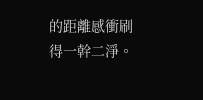的距離感衝刷得一幹二淨。